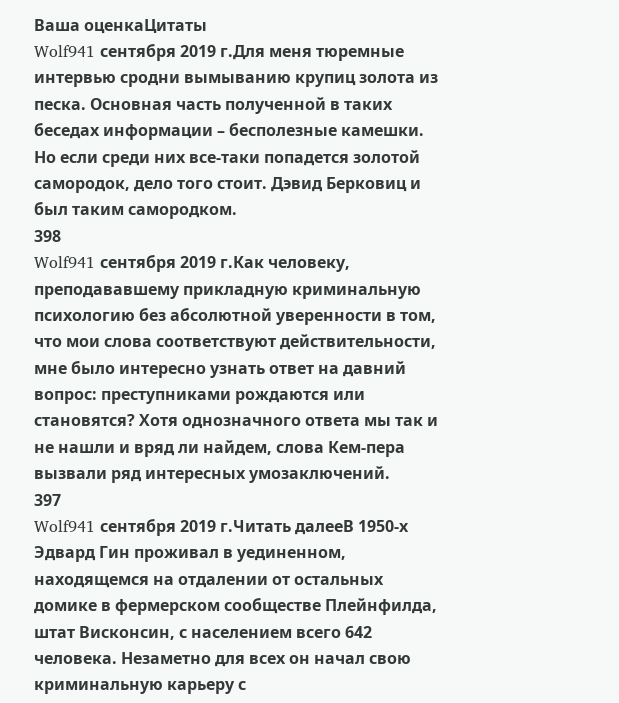Ваша оценкаЦитаты
Wolf941 сентября 2019 г.Для меня тюремные интервью сродни вымыванию крупиц золота из песка. Основная часть полученной в таких беседах информации – бесполезные камешки. Но если среди них все-таки попадется золотой самородок, дело того стоит. Дэвид Берковиц и был таким самородком.
398
Wolf941 сентября 2019 г.Как человеку, преподававшему прикладную криминальную психологию без абсолютной уверенности в том, что мои слова соответствуют действительности, мне было интересно узнать ответ на давний вопрос: преступниками рождаются или становятся? Хотя однозначного ответа мы так и не нашли и вряд ли найдем, слова Кем-пера вызвали ряд интересных умозаключений.
397
Wolf941 сентября 2019 г.Читать далееВ 1950-х Эдвард Гин проживал в уединенном, находящемся на отдалении от остальных домике в фермерском сообществе Плейнфилда, штат Висконсин, с населением всего 642 человека. Незаметно для всех он начал свою криминальную карьеру с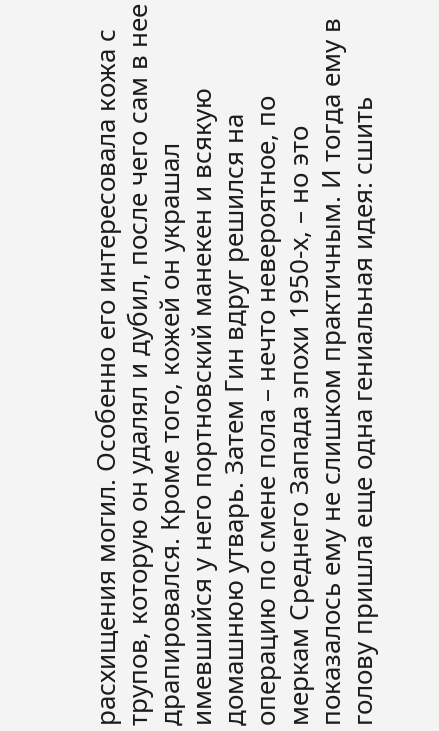расхищения могил. Особенно его интересовала кожа с трупов, которую он удалял и дубил, после чего сам в нее драпировался. Кроме того, кожей он украшал имевшийся у него портновский манекен и всякую домашнюю утварь. Затем Гин вдруг решился на операцию по смене пола – нечто невероятное, по меркам Среднего Запада эпохи 1950-х, – но это показалось ему не слишком практичным. И тогда ему в голову пришла еще одна гениальная идея: сшить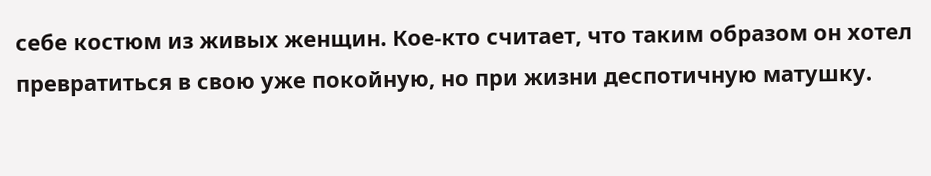себе костюм из живых женщин. Кое-кто считает, что таким образом он хотел превратиться в свою уже покойную, но при жизни деспотичную матушку.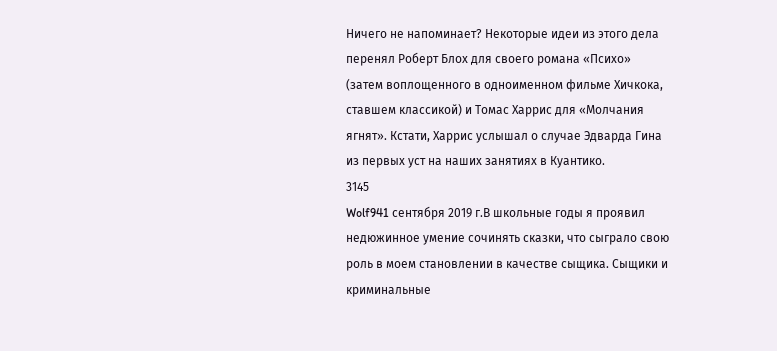Ничего не напоминает? Некоторые идеи из этого дела перенял Роберт Блох для своего романа «Психо» (затем воплощенного в одноименном фильме Хичкока, ставшем классикой) и Томас Харрис для «Молчания ягнят». Кстати, Харрис услышал о случае Эдварда Гина из первых уст на наших занятиях в Куантико.
3145
Wolf941 сентября 2019 г.В школьные годы я проявил недюжинное умение сочинять сказки, что сыграло свою роль в моем становлении в качестве сыщика. Сыщики и криминальные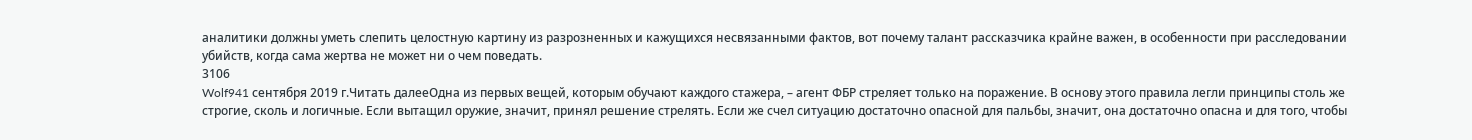аналитики должны уметь слепить целостную картину из разрозненных и кажущихся несвязанными фактов, вот почему талант рассказчика крайне важен, в особенности при расследовании убийств, когда сама жертва не может ни о чем поведать.
3106
Wolf941 сентября 2019 г.Читать далееОдна из первых вещей, которым обучают каждого стажера, – агент ФБР стреляет только на поражение. В основу этого правила легли принципы столь же строгие, сколь и логичные. Если вытащил оружие, значит, принял решение стрелять. Если же счел ситуацию достаточно опасной для пальбы, значит, она достаточно опасна и для того, чтобы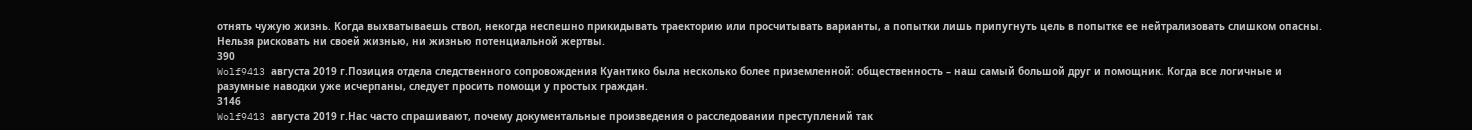отнять чужую жизнь. Когда выхватываешь ствол, некогда неспешно прикидывать траекторию или просчитывать варианты, а попытки лишь припугнуть цель в попытке ее нейтрализовать слишком опасны. Нельзя рисковать ни своей жизнью, ни жизнью потенциальной жертвы.
390
Wolf9413 августа 2019 г.Позиция отдела следственного сопровождения Куантико была несколько более приземленной: общественность – наш самый большой друг и помощник. Когда все логичные и разумные наводки уже исчерпаны, следует просить помощи у простых граждан.
3146
Wolf9413 августа 2019 г.Нас часто спрашивают, почему документальные произведения о расследовании преступлений так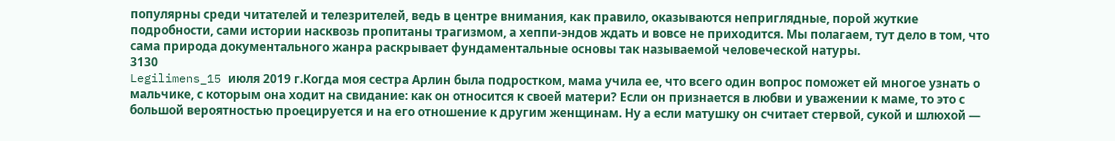популярны среди читателей и телезрителей, ведь в центре внимания, как правило, оказываются неприглядные, порой жуткие подробности, сами истории насквозь пропитаны трагизмом, а хеппи-эндов ждать и вовсе не приходится. Мы полагаем, тут дело в том, что сама природа документального жанра раскрывает фундаментальные основы так называемой человеческой натуры.
3130
Legilimens_15 июля 2019 г.Когда моя сестра Арлин была подростком, мама учила ее, что всего один вопрос поможет ей многое узнать о мальчике, с которым она ходит на свидание: как он относится к своей матери? Если он признается в любви и уважении к маме, то это с большой вероятностью проецируется и на его отношение к другим женщинам. Ну а если матушку он считает стервой, сукой и шлюхой —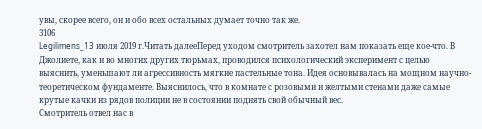увы, скорее всего, он и обо всех остальных думает точно так же.
3106
Legilimens_13 июля 2019 г.Читать далееПеред уходом смотритель захотел нам показать еще кое-что. В Джолиете, как и во многих других тюрьмах, проводился психологический эксперимент с целью выяснить, уменьшают ли агрессивность мягкие пастельные тона. Идея основывалась на мощном научно-теоретическом фундаменте. Выяснилось, что в комнате с розовыми и желтыми стенами даже самые крутые качки из рядов полиции не в состоянии поднять свой обычный вес.
Смотритель отвел нас в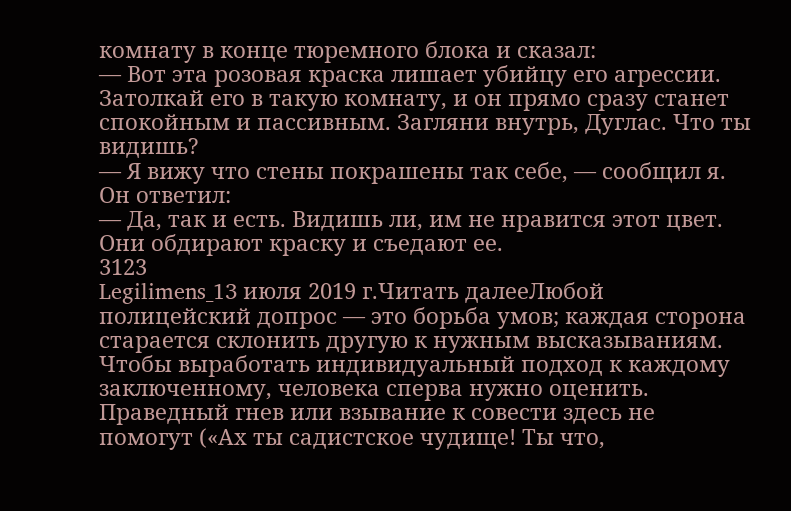комнату в конце тюремного блока и сказал:
— Вот эта розовая краска лишает убийцу его агрессии. Затолкай его в такую комнату, и он прямо сразу станет спокойным и пассивным. Загляни внутрь, Дуглас. Что ты видишь?
— Я вижу что стены покрашены так себе, — сообщил я.
Он ответил:
— Да, так и есть. Видишь ли, им не нравится этот цвет. Они обдирают краску и съедают ее.
3123
Legilimens_13 июля 2019 г.Читать далееЛюбой полицейский допрос — это борьба умов; каждая сторона старается склонить другую к нужным высказываниям. Чтобы выработать индивидуальный подход к каждому заключенному, человека сперва нужно оценить. Праведный гнев или взывание к совести здесь не помогут («Ах ты садистское чудище! Ты что,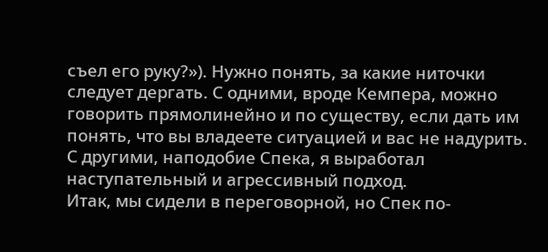съел его руку?»). Нужно понять, за какие ниточки следует дергать. С одними, вроде Кемпера, можно говорить прямолинейно и по существу, если дать им понять, что вы владеете ситуацией и вас не надурить. С другими, наподобие Спека, я выработал наступательный и агрессивный подход.
Итак, мы сидели в переговорной, но Спек по-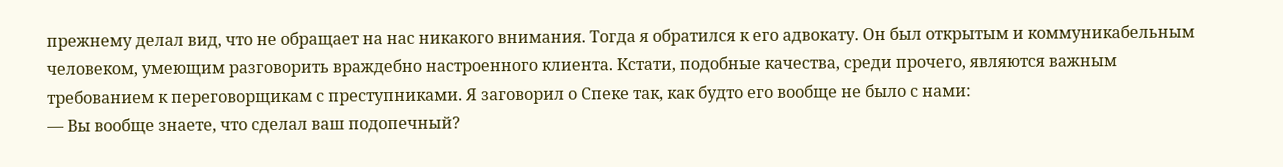прежнему делал вид, что не обращает на нас никакого внимания. Тогда я обратился к его адвокату. Он был открытым и коммуникабельным человеком, умеющим разговорить враждебно настроенного клиента. Кстати, подобные качества, среди прочего, являются важным требованием к переговорщикам с преступниками. Я заговорил о Спеке так, как будто его вообще не было с нами:
— Вы вообще знаете, что сделал ваш подопечный?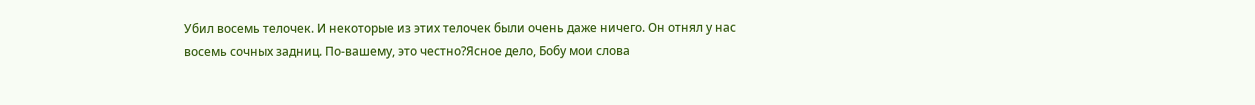Убил восемь телочек. И некоторые из этих телочек были очень даже ничего. Он отнял у нас восемь сочных задниц. По-вашему, это честно?Ясное дело, Бобу мои слова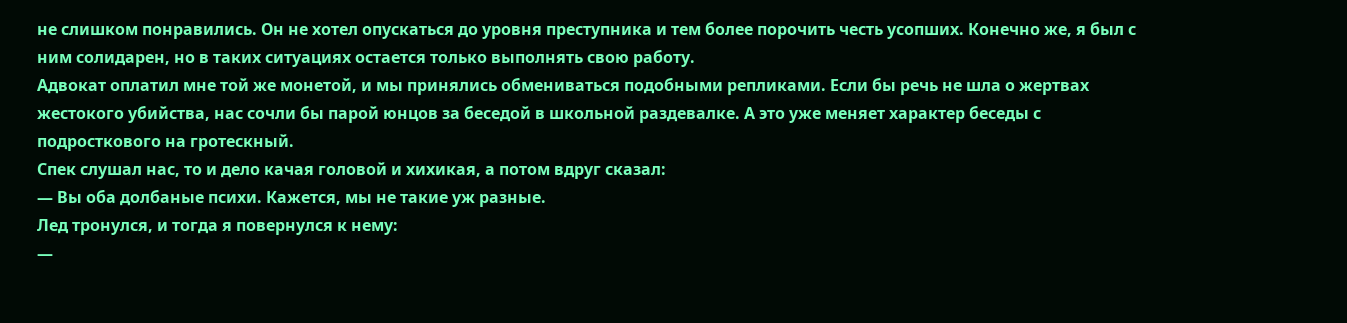не слишком понравились. Он не хотел опускаться до уровня преступника и тем более порочить честь усопших. Конечно же, я был с ним солидарен, но в таких ситуациях остается только выполнять свою работу.
Адвокат оплатил мне той же монетой, и мы принялись обмениваться подобными репликами. Если бы речь не шла о жертвах жестокого убийства, нас сочли бы парой юнцов за беседой в школьной раздевалке. А это уже меняет характер беседы с подросткового на гротескный.
Спек слушал нас, то и дело качая головой и хихикая, а потом вдруг сказал:
— Вы оба долбаные психи. Кажется, мы не такие уж разные.
Лед тронулся, и тогда я повернулся к нему:
—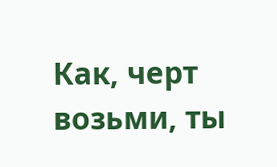Как, черт возьми, ты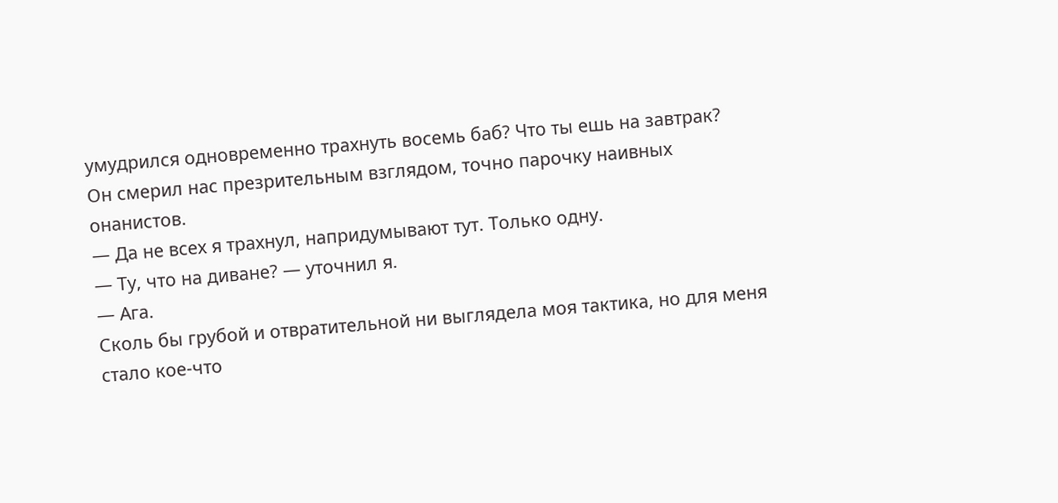умудрился одновременно трахнуть восемь баб? Что ты ешь на завтрак?
Он смерил нас презрительным взглядом, точно парочку наивных онанистов.
— Да не всех я трахнул, напридумывают тут. Только одну.
— Ту, что на диване? — уточнил я.
— Ага.
Сколь бы грубой и отвратительной ни выглядела моя тактика, но для меня стало кое-что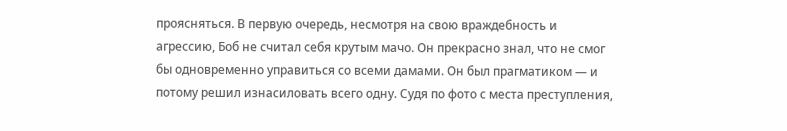проясняться. В первую очередь, несмотря на свою враждебность и агрессию, Боб не считал себя крутым мачо. Он прекрасно знал, что не смог бы одновременно управиться со всеми дамами. Он был прагматиком — и потому решил изнасиловать всего одну. Судя по фото с места преступления,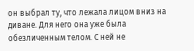он выбрал ту, что лежала лицом вниз на диване. Для него она уже была обезличенным телом. С ней не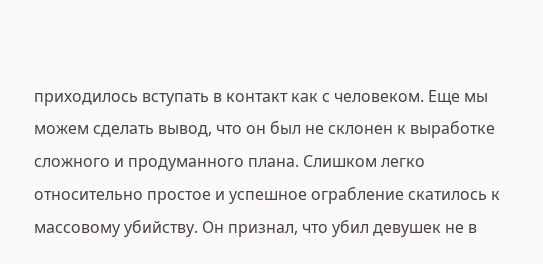приходилось вступать в контакт как с человеком. Еще мы можем сделать вывод, что он был не склонен к выработке сложного и продуманного плана. Слишком легко относительно простое и успешное ограбление скатилось к массовому убийству. Он признал, что убил девушек не в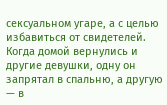сексуальном угаре, а с целью избавиться от свидетелей. Когда домой вернулись и другие девушки, одну он запрятал в спальню, а другую — в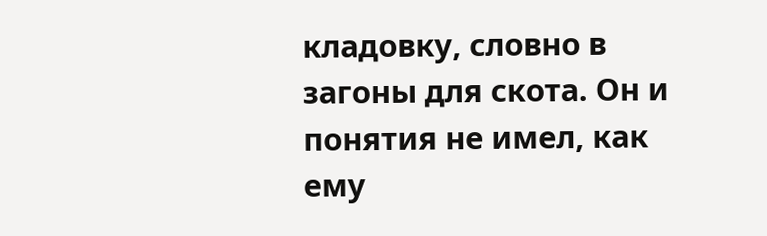кладовку, словно в загоны для скота. Он и понятия не имел, как ему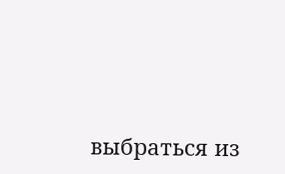выбраться из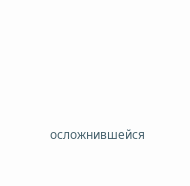осложнившейся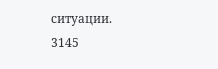ситуации.
3145